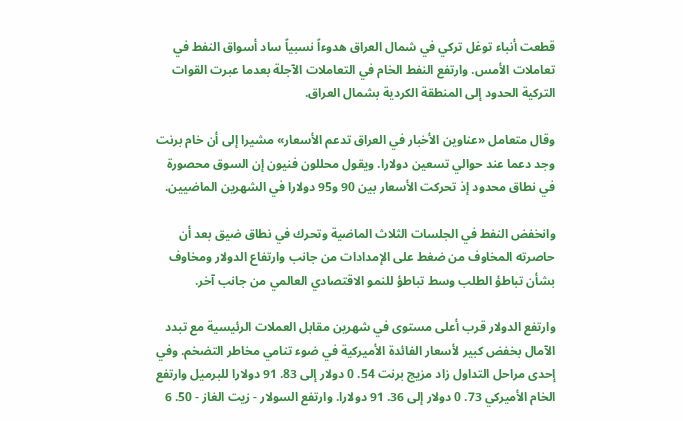قطعت أنباء توغل تركي في شمال العراق هدوءاً نسبياً ساد أسواق النفط في تعاملات الأمس. وارتفع النفط الخام في التعاملات الآجلة بعدما عبرت القوات التركية الحدود إلى المنطقة الكردية بشمال العراق.

وقال متعامل «عناوين الأخبار في العراق تدعم الأسعار» مشيرا إلى أن خام برنت وجد دعما عند حوالي تسعين دولارا. ويقول محللون فنيون إن السوق محصورة في نطاق محدود إذ تحركت الأسعار بين 90 و95 دولارا في الشهرين الماضيين.

وانخفض النفط في الجلسات الثلاث الماضية وتحرك في نطاق ضيق بعد أن حاصرته المخاوف من ضغط على الإمدادات من جانب وارتفاع الدولار ومخاوف بشأن تباطؤ الطلب وسط تباطؤ للنمو الاقتصادي العالمي من جانب آخر.

وارتفع الدولار قرب أعلى مستوى في شهرين مقابل العملات الرئيسية مع تبدد الآمال بخفض كبير لأسعار الفائدة الأميركية في ضوء تنامي مخاطر التضخم. وفي إحدى مراحل التداول زاد مزيج برنت 54. 0 دولار إلى 83. 91 دولارا للبرميل وارتفع الخام الأميركي 73. 0 دولار إلى 36. 91 دولارا. وارتفع السولار - زيت الغاز - 50. 6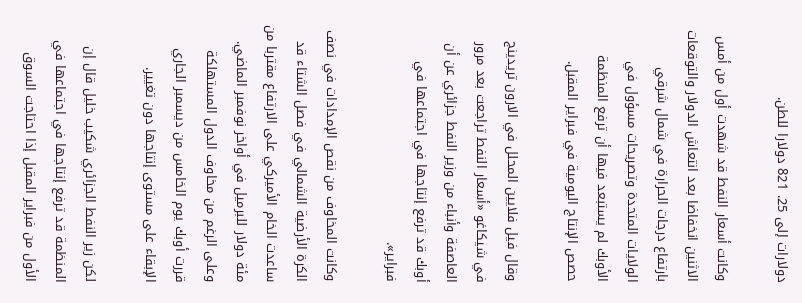دولارات إلى 25. 821 دولارا للطن.

وكانت أسعار النفط قد شهدت أول من أمس الاثنين انخفاضا بعد انتعاش الدولار والتوقعات بارتفاع درجات الحرارة في شمال شرقي الولايات المتحدة وتصريحات مسؤول في الأوبك لم يستبعد فيها أن ترفع المنظمة حصص الإنتاج اليومية في فبراير المقبل.

وقال فيل فلايين المحلل في الارون تريدينج في شيكاغو «أسعار النفط تراجعت بعد مرور العاصفة وأنباء من وزير النفط جزائري عن أن أوبك قد ترفع إنتاجها في اجتماعها في فبراير».

وكانت المخاوف من نقص الإمدادات في نصف الكرة الأرضية الشمالي في فصل الشتاء قد ساعدت الخام الأميركي على الارتفاع مقتربا من مئة دولار للبرميل في أواخر نوفمبر الماضي. وعلى الرغم من مخاوف الدول المستهلكة قررت أوبك يوم الخامس من ديسمبر الجاري الإبقاء على مستوى إنتاجها دون تغيير.

لكن زير النفط الجزائري شكيب خليل قال إن المنظمة قد ترفع إنتاجها في اجتماعها في الأول من فبراير المقبل إذا احتاجت السوق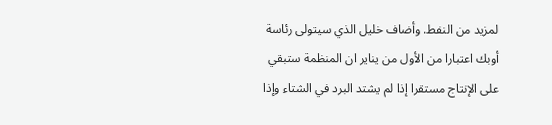لمزيد من النفط. وأضاف خليل الذي سيتولى رئاسة أوبك اعتبارا من الأول من يناير ان المنظمة ستبقي على الإنتاج مستقرا إذا لم يشتد البرد في الشتاء وإذا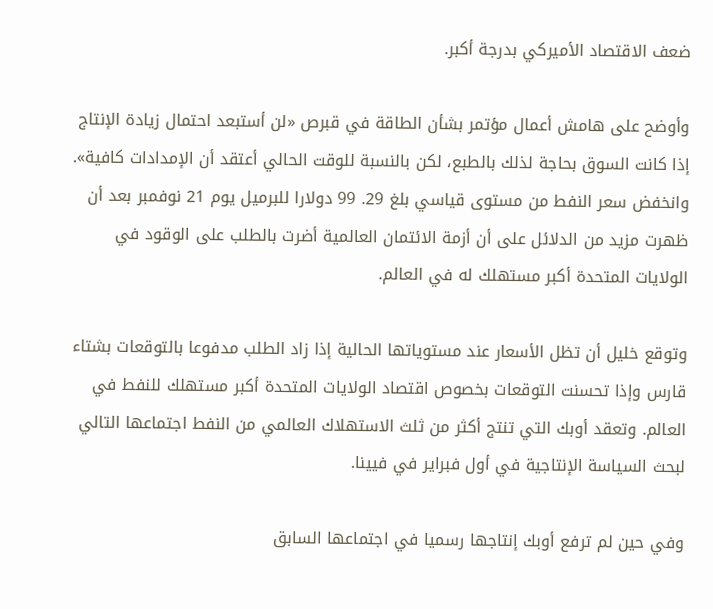ضعف الاقتصاد الأميركي بدرجة أكبر.

وأوضح على هامش أعمال مؤتمر بشأن الطاقة في قبرص «لن أستبعد احتمال زيادة الإنتاج إذا كانت السوق بحاجة لذلك بالطبع، لكن بالنسبة للوقت الحالي أعتقد أن الإمدادات كافية». وانخفض سعر النفط من مستوى قياسي بلغ 29. 99 دولارا للبرميل يوم 21 نوفمبر بعد أن ظهرت مزيد من الدلائل على أن أزمة الائتمان العالمية أضرت بالطلب على الوقود في الولايات المتحدة أكبر مستهلك له في العالم.

وتوقع خليل أن تظل الأسعار عند مستوياتها الحالية إذا زاد الطلب مدفوعا بالتوقعات بشتاء قارس وإذا تحسنت التوقعات بخصوص اقتصاد الولايات المتحدة أكبر مستهلك للنفط في العالم. وتعقد أوبك التي تنتج أكثر من ثلث الاستهلاك العالمي من النفط اجتماعها التالي لبحث السياسة الإنتاجية في أول فبراير في فيينا.

وفي حين لم ترفع أوبك إنتاجها رسميا في اجتماعها السابق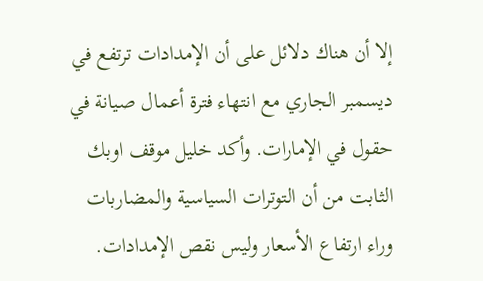إلا أن هناك دلائل على أن الإمدادات ترتفع في ديسمبر الجاري مع انتهاء فترة أعمال صيانة في حقول في الإمارات. وأكد خليل موقف اوبك الثابت من أن التوترات السياسية والمضاربات وراء ارتفاع الأسعار وليس نقص الإمدادات.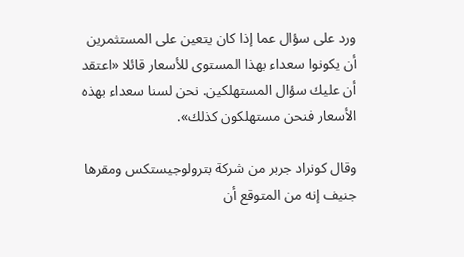ورد على سؤال عما إذا كان يتعين على المستثمرين أن يكونوا سعداء بهذا المستوى للأسعار قائلا «اعتقد أن عليك سؤال المستهلكين. نحن لسنا سعداء بهذه الأسعار فنحن مستهلكون كذلك».

وقال كونراد جربر من شركة بترولوجيستكس ومقرها جنيف إنه من المتوقع أن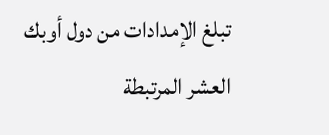تبلغ الإمدادات من دول أوبك العشر المرتبطة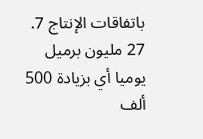باتفاقات الإنتاج 7. 27 مليون برميل يوميا أي بزيادة 500 ألف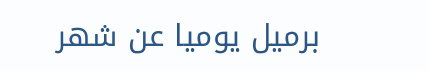برميل يوميا عن شهر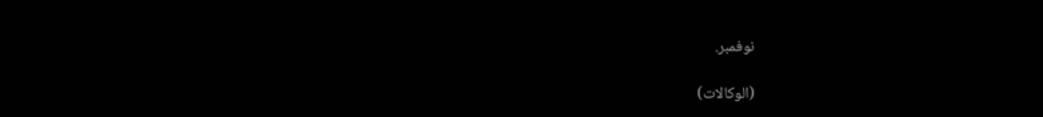نوفمبر.

(الوكالات)